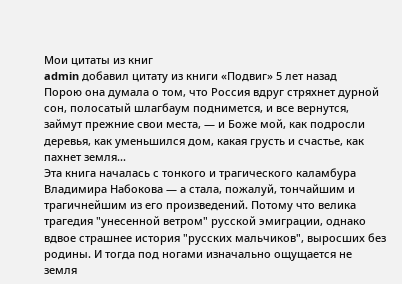Мои цитаты из книг
admin добавил цитату из книги «Подвиг» 5 лет назад
Порою она думала о том, что Россия вдруг стряхнет дурной сон, полосатый шлагбаум поднимется, и все вернутся, займут прежние свои места, — и Боже мой, как подросли деревья, как уменьшился дом, какая грусть и счастье, как пахнет земля...
Эта книга началась с тонкого и трагического каламбура Владимира Набокова — а стала, пожалуй, тончайшим и трагичнейшим из его произведений. Потому что велика трагедия "унесенной ветром" русской эмиграции, однако вдвое страшнее история "русских мальчиков", выросших без родины. И тогда под ногами изначально ощущается не земля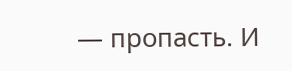— пропасть. И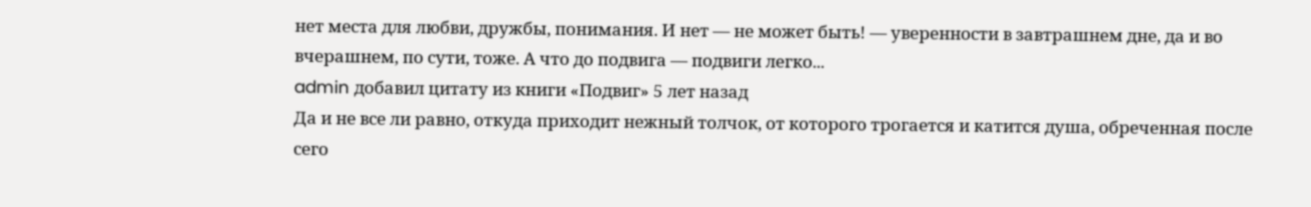нет места для любви, дружбы, понимания. И нет — не может быть! — уверенности в завтрашнем дне, да и во вчерашнем, по сути, тоже. А что до подвига — подвиги легко...
admin добавил цитату из книги «Подвиг» 5 лет назад
Да и не все ли равно, откуда приходит нежный толчок, от которого трогается и катится душа, обреченная после сего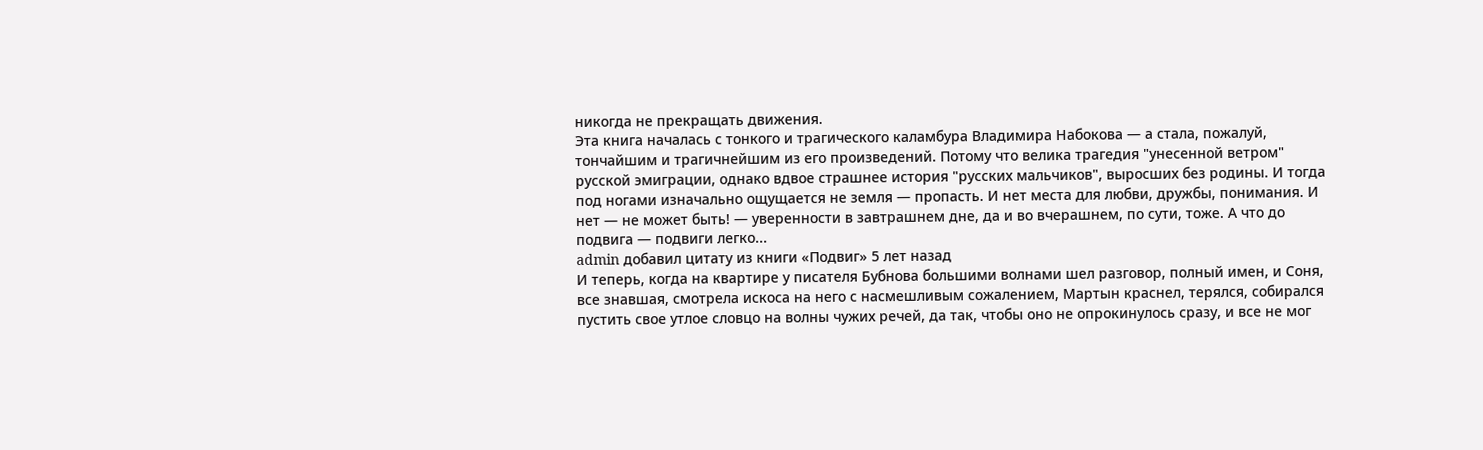никогда не прекращать движения.
Эта книга началась с тонкого и трагического каламбура Владимира Набокова — а стала, пожалуй, тончайшим и трагичнейшим из его произведений. Потому что велика трагедия "унесенной ветром" русской эмиграции, однако вдвое страшнее история "русских мальчиков", выросших без родины. И тогда под ногами изначально ощущается не земля — пропасть. И нет места для любви, дружбы, понимания. И нет — не может быть! — уверенности в завтрашнем дне, да и во вчерашнем, по сути, тоже. А что до подвига — подвиги легко...
admin добавил цитату из книги «Подвиг» 5 лет назад
И теперь, когда на квартире у писателя Бубнова большими волнами шел разговор, полный имен, и Соня, все знавшая, смотрела искоса на него с насмешливым сожалением, Мартын краснел, терялся, собирался пустить свое утлое словцо на волны чужих речей, да так, чтобы оно не опрокинулось сразу, и все не мог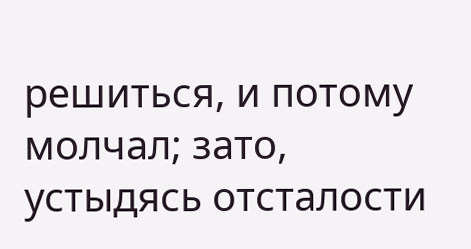решиться, и потому молчал; зато, устыдясь отсталости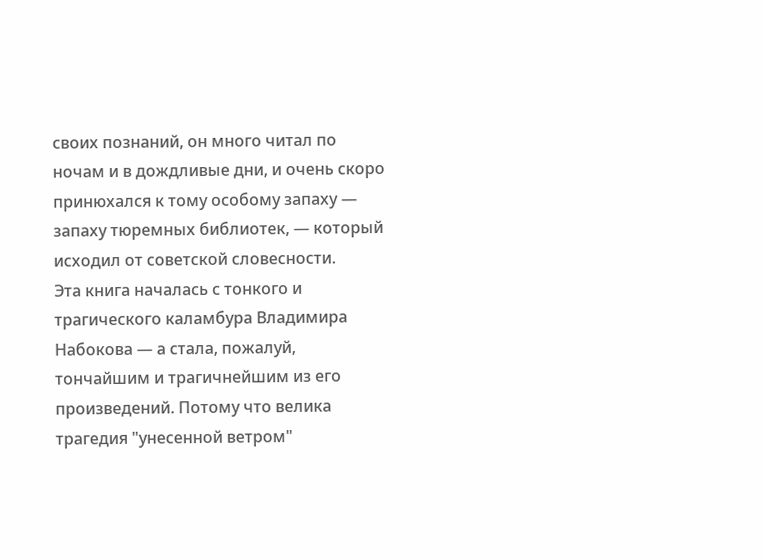своих познаний, он много читал по ночам и в дождливые дни, и очень скоро принюхался к тому особому запаху — запаху тюремных библиотек, — который исходил от советской словесности.
Эта книга началась с тонкого и трагического каламбура Владимира Набокова — а стала, пожалуй, тончайшим и трагичнейшим из его произведений. Потому что велика трагедия "унесенной ветром"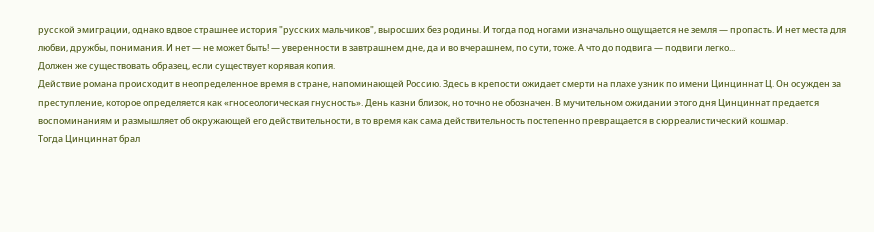русской эмиграции, однако вдвое страшнее история "русских мальчиков", выросших без родины. И тогда под ногами изначально ощущается не земля — пропасть. И нет места для любви, дружбы, понимания. И нет — не может быть! — уверенности в завтрашнем дне, да и во вчерашнем, по сути, тоже. А что до подвига — подвиги легко...
Должен же существовать образец, если существует корявая копия.
Действие романа происходит в неопределенное время в стране, напоминающей Россию. Здесь в крепости ожидает смерти на плахе узник по имени Цинциннат Ц. Он осужден за преступление, которое определяется как «гносеологическая гнусность». День казни близок, но точно не обозначен. В мучительном ожидании этого дня Цинциннат предается воспоминаниям и размышляет об окружающей его действительности, в то время как сама действительность постепенно превращается в сюрреалистический кошмар.
Тогда Цинциннат брал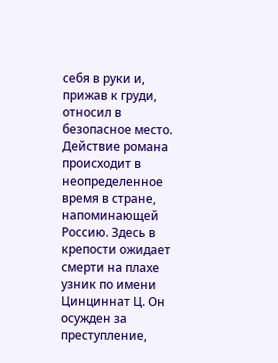себя в руки и, прижав к груди, относил в безопасное место.
Действие романа происходит в неопределенное время в стране, напоминающей Россию. Здесь в крепости ожидает смерти на плахе узник по имени Цинциннат Ц. Он осужден за преступление,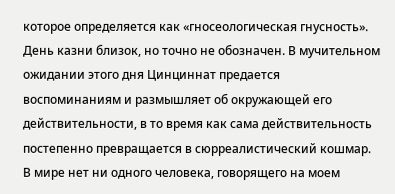которое определяется как «гносеологическая гнусность». День казни близок, но точно не обозначен. В мучительном ожидании этого дня Цинциннат предается воспоминаниям и размышляет об окружающей его действительности, в то время как сама действительность постепенно превращается в сюрреалистический кошмар.
В мире нет ни одного человека, говорящего на моем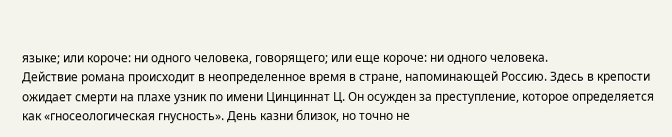языке; или короче: ни одного человека, говорящего; или еще короче: ни одного человека.
Действие романа происходит в неопределенное время в стране, напоминающей Россию. Здесь в крепости ожидает смерти на плахе узник по имени Цинциннат Ц. Он осужден за преступление, которое определяется как «гносеологическая гнусность». День казни близок, но точно не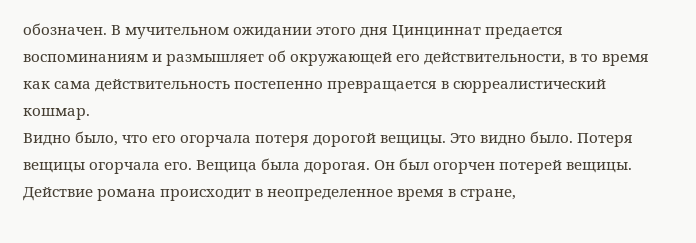обозначен. В мучительном ожидании этого дня Цинциннат предается воспоминаниям и размышляет об окружающей его действительности, в то время как сама действительность постепенно превращается в сюрреалистический кошмар.
Видно было, что его огорчала потеря дорогой вещицы. Это видно было. Потеря вещицы огорчала его. Вещица была дорогая. Он был огорчен потерей вещицы.
Действие романа происходит в неопределенное время в стране,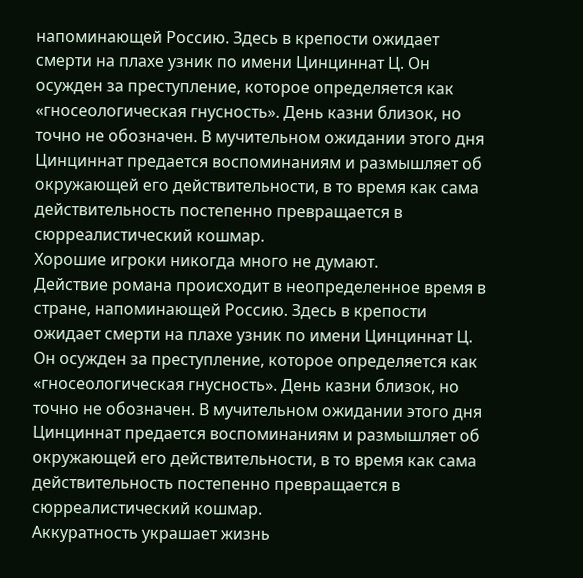напоминающей Россию. Здесь в крепости ожидает смерти на плахе узник по имени Цинциннат Ц. Он осужден за преступление, которое определяется как «гносеологическая гнусность». День казни близок, но точно не обозначен. В мучительном ожидании этого дня Цинциннат предается воспоминаниям и размышляет об окружающей его действительности, в то время как сама действительность постепенно превращается в сюрреалистический кошмар.
Хорошие игроки никогда много не думают.
Действие романа происходит в неопределенное время в стране, напоминающей Россию. Здесь в крепости ожидает смерти на плахе узник по имени Цинциннат Ц. Он осужден за преступление, которое определяется как «гносеологическая гнусность». День казни близок, но точно не обозначен. В мучительном ожидании этого дня Цинциннат предается воспоминаниям и размышляет об окружающей его действительности, в то время как сама действительность постепенно превращается в сюрреалистический кошмар.
Аккуратность украшает жизнь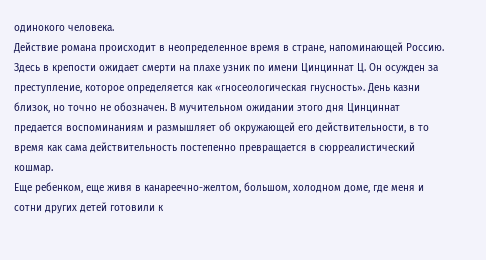одинокого человека.
Действие романа происходит в неопределенное время в стране, напоминающей Россию. Здесь в крепости ожидает смерти на плахе узник по имени Цинциннат Ц. Он осужден за преступление, которое определяется как «гносеологическая гнусность». День казни близок, но точно не обозначен. В мучительном ожидании этого дня Цинциннат предается воспоминаниям и размышляет об окружающей его действительности, в то время как сама действительность постепенно превращается в сюрреалистический кошмар.
Еще ребенком, еще живя в канареечно-желтом, большом, холодном доме, где меня и сотни других детей готовили к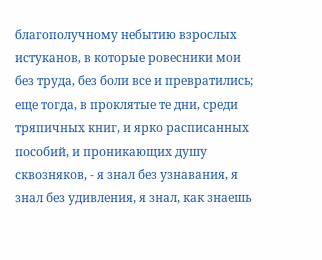благополучному небытию взрослых истуканов, в которые ровесники мои без труда, без боли все и превратились; еще тогда, в проклятые те дни, среди тряпичных книг, и ярко расписанных пособий, и проникающих душу сквозняков, - я знал без узнавания, я знал без удивления, я знал, как знаешь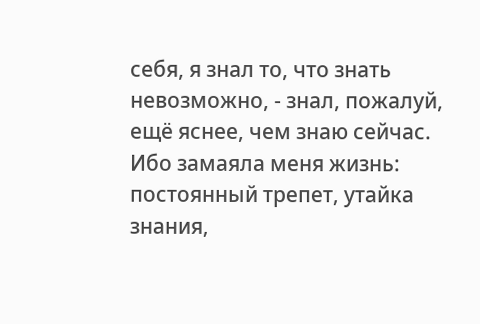себя, я знал то, что знать невозможно, - знал, пожалуй, ещё яснее, чем знаю сейчас. Ибо замаяла меня жизнь: постоянный трепет, утайка знания,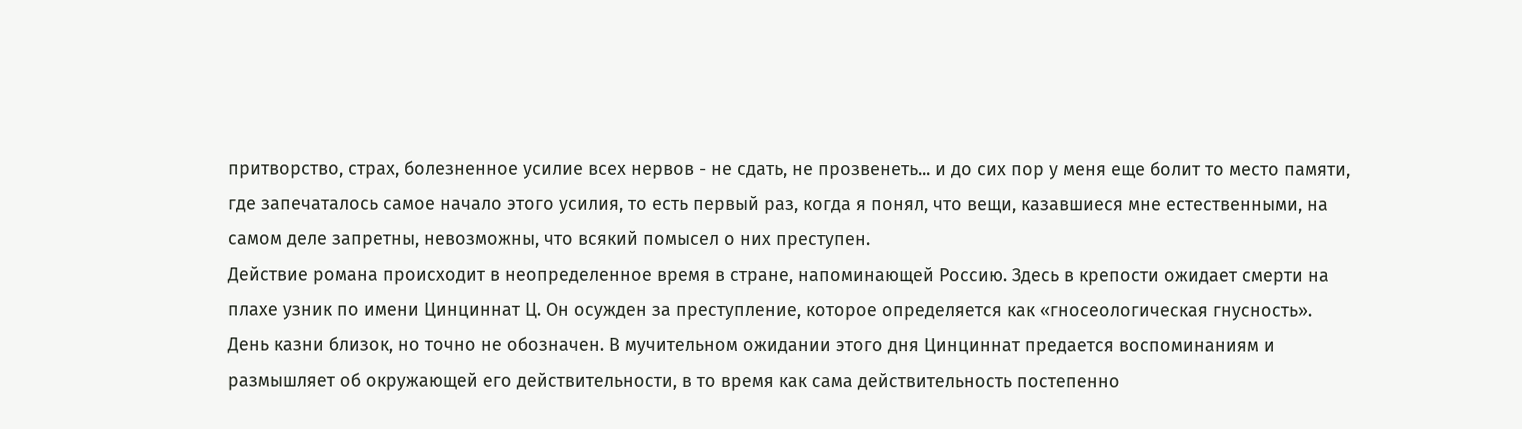притворство, страх, болезненное усилие всех нервов - не сдать, не прозвенеть... и до сих пор у меня еще болит то место памяти, где запечаталось самое начало этого усилия, то есть первый раз, когда я понял, что вещи, казавшиеся мне естественными, на самом деле запретны, невозможны, что всякий помысел о них преступен.
Действие романа происходит в неопределенное время в стране, напоминающей Россию. Здесь в крепости ожидает смерти на плахе узник по имени Цинциннат Ц. Он осужден за преступление, которое определяется как «гносеологическая гнусность». День казни близок, но точно не обозначен. В мучительном ожидании этого дня Цинциннат предается воспоминаниям и размышляет об окружающей его действительности, в то время как сама действительность постепенно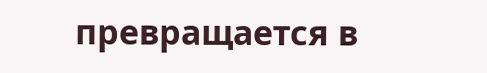превращается в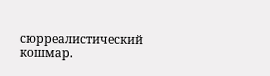сюрреалистический кошмар.